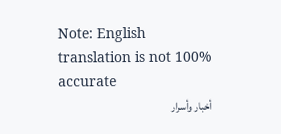Note: English translation is not 100% accurate
أخبار وأسرار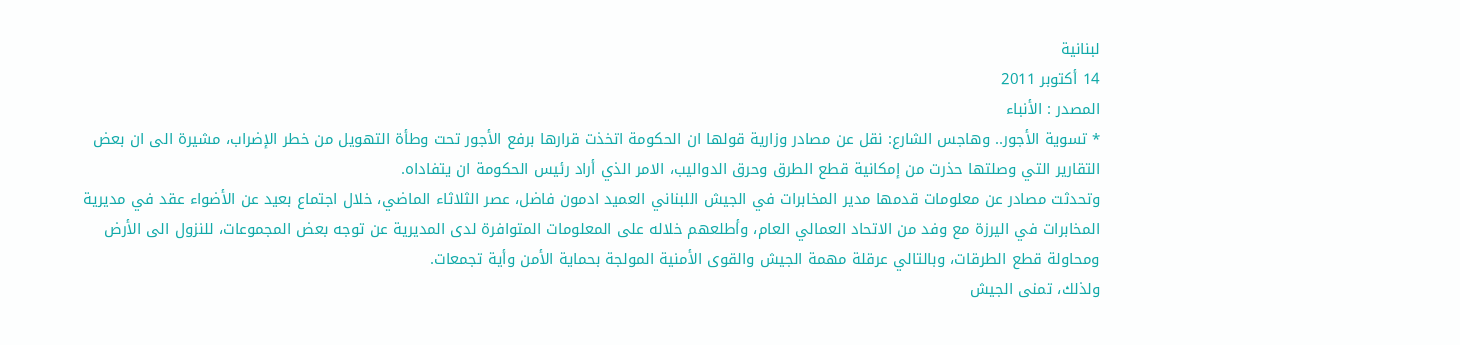لبنانية
14 أكتوبر 2011
المصدر : الأنباء
٭ تسوية الأجور.. وهاجس الشارع: نقل عن مصادر وزارية قولها ان الحكومة اتخذت قرارها برفع الأجور تحت وطأة التهويل من خطر الإضراب، مشيرة الى ان بعض التقارير التي وصلتها حذرت من إمكانية قطع الطرق وحرق الدواليب، الامر الذي أراد رئيس الحكومة ان يتفاداه.
وتحدثت مصادر عن معلومات قدمها مدير المخابرات في الجيش اللبناني العميد ادمون فاضل، عصر الثلاثاء الماضي، خلال اجتماع بعيد عن الأضواء عقد في مديرية المخابرات في اليرزة مع وفد من الاتحاد العمالي العام، وأطلعهم خلاله على المعلومات المتوافرة لدى المديرية عن توجه بعض المجموعات، للنزول الى الأرض ومحاولة قطع الطرقات، وبالتالي عرقلة مهمة الجيش والقوى الأمنية المولجة بحماية الأمن وأية تجمعات.
ولذلك، تمنى الجيش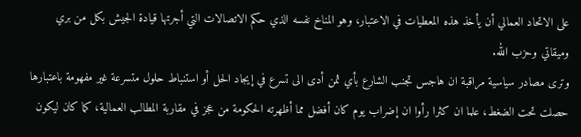على الاتحاد العمالي أن يأخذ هذه المعطيات في الاعتبار، وهو المناخ نفسه الذي حكم الاتصالات التي أجرتها قيادة الجيش بكل من بري وميقاتي وحزب الله.
وترى مصادر سياسية مراقبة ان هاجس تجنب الشارع بأي ثمن أدى الى تسرع في إيجاد الحل أو استنباط حلول متسرعة غير مفهومة باعتبارها حصلت تحت الضغط، علما ان كثرا رأوا ان إضراب يوم كان أفضل مما أظهرته الحكومة من عجز في مقاربة المطالب العمالية، كما كان ليكون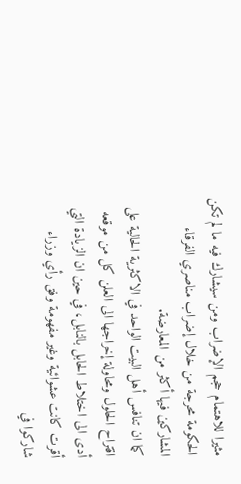مثيرا للاهتمام حجم الإضراب ومن سيشارك فيه ما لم تكن الحكومة محرجة من خلال إضراب مناصري الفرقاء المشاركين فيها أكثر من المعارضة.
كما ان تنافس أهل البيت الواحد في الاكثرية الحالية على اقتراح الحلول ومحاولة إخراجها الى العلن كل من موقعه أدى الى اختلاط الحابل بالنابل، في حين ان الزيادة التي أقرت كانت عشوائية وغير مفهومة وفق رأي وزراء شاركوا في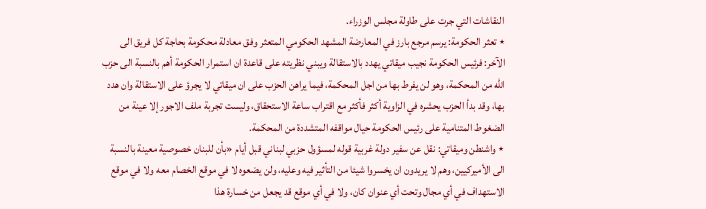النقاشات التي جرت على طاولة مجلس الوزراء.
٭ تعثر الحكومة: يرسم مرجع بارز في المعارضة المشهد الحكومي المتعثر وفق معادلة محكومة بحاجة كل فريق الى الآخر: فرئيس الحكومة نجيب ميقاتي يهدد بالاستقالة ويبني نظريته على قاعدة ان استمرار الحكومة أهم بالنسبة الى حزب الله من المحكمة، وهو لن يفرط بها من اجل المحكمة، فيما يراهن الحزب على ان ميقاتي لا يجرؤ على الاستقالة وان هدد بها، وقد بدأ الحزب يحشره في الزاوية أكثر فأكثر مع اقتراب ساعة الاستحقاق، وليست تجربة ملف الاجور إلا عينة من الضغوط المتنامية على رئيس الحكومة حيال مواقفه المتشددة من المحكمة.
٭ واشنطن وميقاتي: نقل عن سفير دولة غربية قوله لمسؤول حزبي لبناني قبل أيام «بأن للبنان خصوصية معينة بالنسبة الى الأميركيين، وهم لا يريدون ان يخسروا شيئا من التأثير فيه وعليه، ولن يضعوه لا في موقع الخصام معه ولا في موقع الاستهداف في أي مجال وتحت أي عنوان كان، ولا في أي موقع قد يجعل من خسارة هذا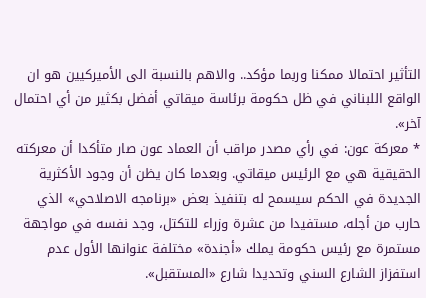التأثير احتمالا ممكنا وربما مؤكد.. والاهم بالنسبة الى الأميركيين هو ان الواقع اللبناني في ظل حكومة برئاسة ميقاتي أفضل بكثير من أي احتمال آخر».
٭ معركة عون: في رأي مصدر مراقب أن العماد عون صار متأكدا أن معركته الحقيقية هي مع الرئيس ميقاتي. وبعدما كان يظن أن وجود الأكثرية الجديدة في الحكم سيسمح له بتنفيذ بعض «برنامجه الاصلاحي» الذي حارب من أجله، مستفيدا من عشرة وزراء للتكتل، وجد نفسه في مواجهة مستمرة مع رئيس حكومة يملك «أجندة» مختلفة عنوانها الأول عدم استفزاز الشارع السني وتحديدا شارع «المستقبل».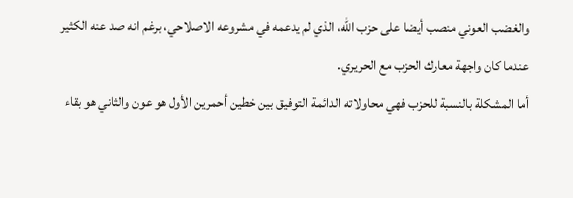والغضب العوني منصب أيضا على حزب الله، الذي لم يدعمه في مشروعه الاصلاحي، برغم انه صد عنه الكثير عندما كان واجهة معارك الحزب مع الحريري.
أما المشكلة بالنسبة للحزب فهي محاولاته الدائمة التوفيق بين خطين أحمرين الأول هو عون والثاني هو بقاء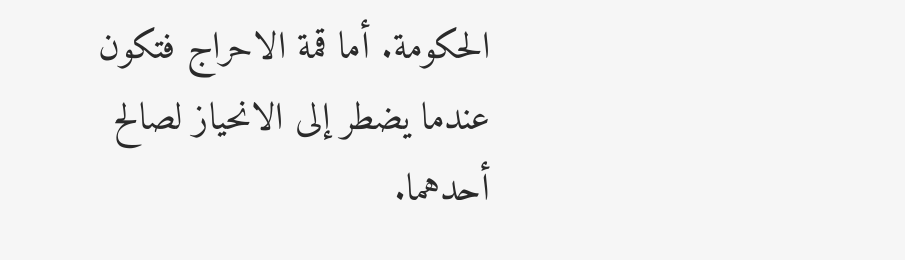الحكومة. أما قمة الاحراج فتكون عندما يضطر إلى الانحياز لصالح أحدهما.